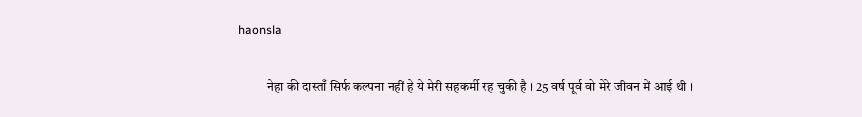haonsla

           नेहा की दास्ताँ सिर्फ कल्पना नहीं हे ये मेरी सहकर्मी रह चुकी है । 25 वर्ष पूर्व वो मेरे जीवन में आई थी ।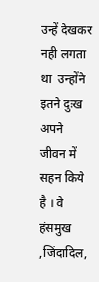उन्हें देखकर नही लगता था  उन्होंने इतने दुःख अपने जीवन में सहन किये है । वे हंसमुख ,जिंदादिल,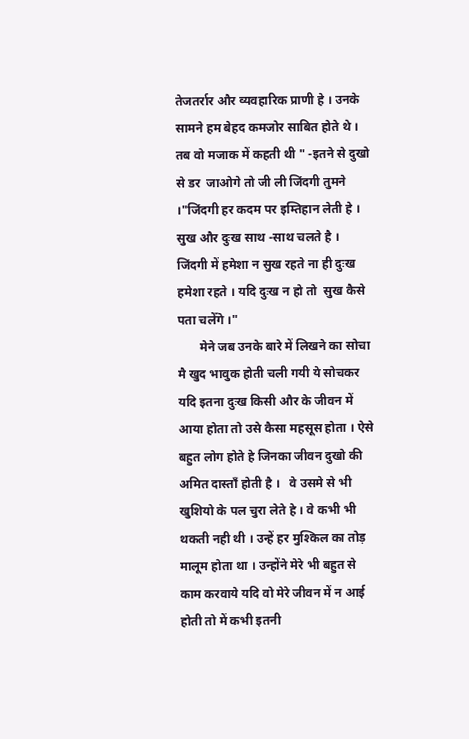तेजतर्रार और व्यवहारिक प्राणी हे । उनके सामने हम बेहद कमजोर साबित होते थे । तब वो मजाक में कहती थी " -इतने से दुखो से डर  जाओगे तो जी ली जिंदगी तुमने ।"जिंदगी हर कदम पर इम्तिहान लेती हे । सुख और दुःख साथ -साथ चलते है । जिंदगी में हमेशा न सुख रहते ना ही दुःख हमेशा रहते । यदि दुःख न हो तो  सुख कैसे पता चलेँगे ।"
       मेने जब उनके बारे में लिखने का सोचा मै खुद भावुक होती चली गयी ये सोचकर यदि इतना दुःख किसी और के जीवन में आया होता तो उसे कैसा महसूस होता । ऐसे बहुत लोग होते हे जिनका जीवन दुखो की अमित दास्ताँ होती है ।   वे उसमे से भी खुशियो के पल चुरा लेते हे । वे कभी भी थकती नही थी । उन्हें हर मुश्किल का तोड़ मालूम होता था । उन्होंने मेरे भी बहुत से काम करवाये यदि वो मेरे जीवन में न आई होती तो में कभी इतनी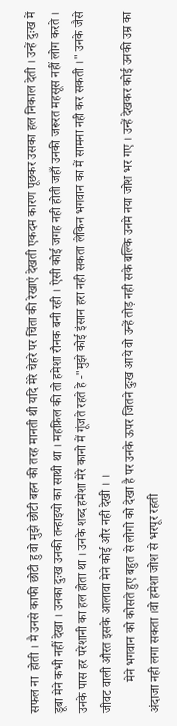सफल ना  होती । मै उनसे काफी छोटी हु वो मुझे छोटी बहन की तरह मानती थी यदि मेरे चेहरे पर चिंता की रेखाएं देखती एकदम कारण पूछकर उसका हल निकाल देती । उन्हें दुःख में डूबा मेने कभी नहीं देखा । उनका दुःख उनकी तन्हाइयो का साथी था । महफ़िल की तो हमेशा रौनक बनी रही । ऐसी कोई जगह नही होती जहाँ उनकी जरूरत महसूस नहीं लोग करते । उनके पास हर परेशानी का हल होता था । उनके शब्द हमेशा मेरे कानो में गूंजते रहते हे -"मुझे कोई इंसान हरा नही सकता लेकिन भगवान का में सामना नही कर सकती ।" उनके जैसे जीवट वाली औरत इसके आलावा मेने कोई और नही देखी । ।
          मेने भगवान को कोसते हुए बहुत से लोगो को देखा है पर उनके ऊपर जितने दुःख आये वो उन्हें तोड़ नही सके बल्कि उनमे नया जोश भर गए । उन्हें देखकर कोई उनकी उम्र का अंदाजा नही लगा सकता ।वो हमेशा जोश से भरपूर रहती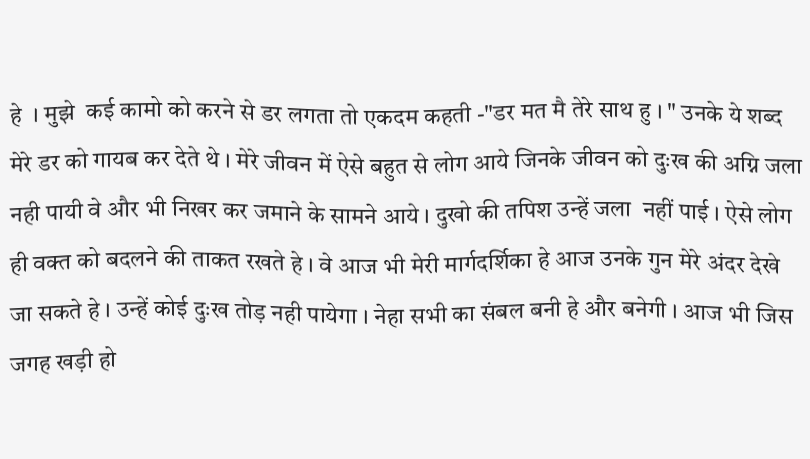हे  । मुझे  कई कामो को करने से डर लगता तो एकदम कहती -"डर मत मै तेरे साथ हु । " उनके ये शब्द मेरे डर को गायब कर देते थे । मेरे जीवन में ऐसे बहुत से लोग आये जिनके जीवन को दुःख की अग्नि जला नही पायी वे और भी निखर कर जमाने के सामने आये । दुखो की तपिश उन्हें जला  नहीं पाई । ऐसे लोग ही वक्त को बदलने की ताकत रखते हे । वे आज भी मेरी मार्गदर्शिका हे आज उनके गुन मेरे अंदर देखे जा सकते हे । उन्हें कोई दुःख तोड़ नही पायेगा । नेहा सभी का संबल बनी हे और बनेगी । आज भी जिस जगह खड़ी हो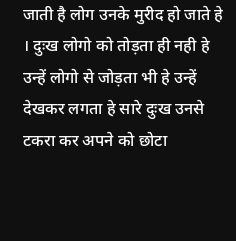जाती है लोग उनके मुरीद हो जाते हे । दुःख लोगो को तोड़ता ही नही हे उन्हें लोगो से जोड़ता भी हे उन्हें देखकर लगता हे सारे दुःख उनसे टकरा कर अपने को छोटा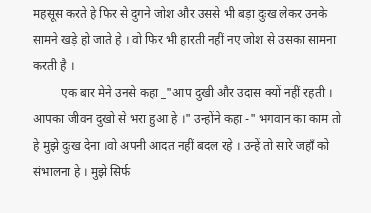महसूस करते हे फिर से दुगने जोश और उससे भी बड़ा दुःख लेकर उनके सामने खड़े हो जाते हे । वो फिर भी हारती नहीं नए जोश से उसका सामना करती है ।
         एक बार मेने उनसे कहा _"आप दुखी और उदास क्यों नहीं रहती । आपका जीवन दुखो से भरा हुआ हे ।" उन्होंने कहा -" भगवान का काम तो हे मुझे दुःख देना ।वो अपनी आदत नहीं बदल रहे । उन्हें तो सारे जहाँ को संभालना हे । मुझे सिर्फ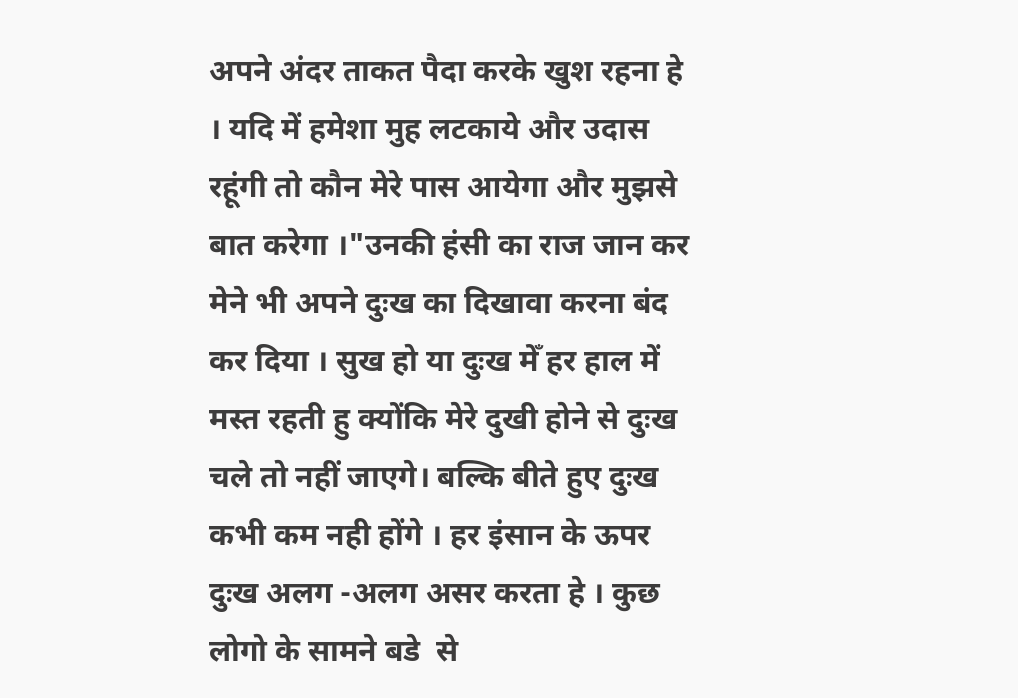अपने अंदर ताकत पैदा करके खुश रहना हे । यदि में हमेशा मुह लटकाये और उदास रहूंगी तो कौन मेरे पास आयेगा और मुझसे बात करेगा ।"उनकी हंसी का राज जान कर मेने भी अपने दुःख का दिखावा करना बंद कर दिया । सुख हो या दुःख मेँ हर हाल में मस्त रहती हु क्योंकि मेरे दुखी होने से दुःख चले तो नहीं जाएगे। बल्कि बीते हुए दुःख कभी कम नही होंगे । हर इंसान के ऊपर दुःख अलग -अलग असर करता हे । कुछ लोगो के सामने बडे  से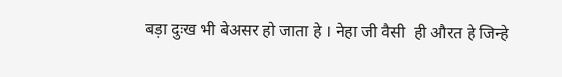बड़ा दुःख भी बेअसर हो जाता हे । नेहा जी वैसी  ही औरत हे जिन्हे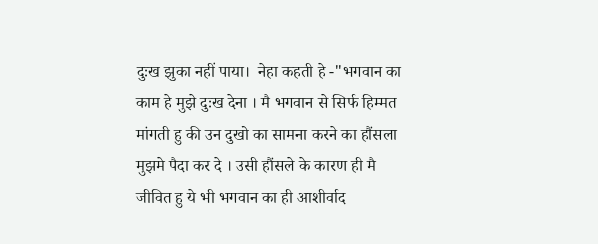दुःख झुका नहीं पाया।  नेहा कहती हे -"भगवान का काम हे मुझे दुःख देना । मै भगवान से सिर्फ हिम्मत मांगती हु की उन दुखो का सामना करने का हौंसला मुझमे पैदा कर दे । उसी हौंसले के कारण ही मै जीवित हु ये भी भगवान का ही आशीर्वाद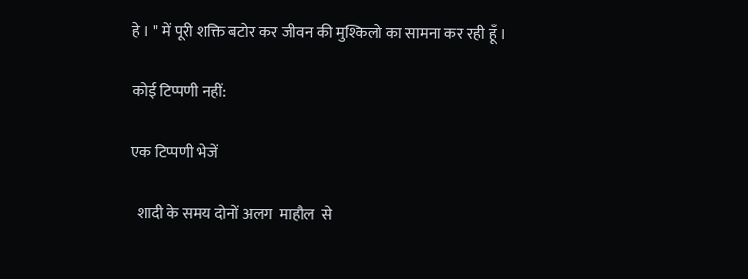हे । " में पूरी शक्ति बटोर कर जीवन की मुश्किलो का सामना कर रही हूँ ।

कोई टिप्पणी नहीं:

एक टिप्पणी भेजें

  शादी के समय दोनों अलग  माहौल  से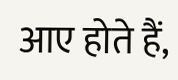आए होते हैं,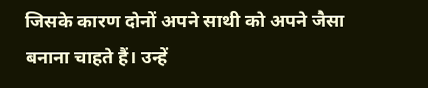जिसके कारण दोनों अपने साथी को अपने जैसा बनाना चाहते हैं। उन्हें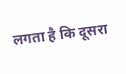लगता है कि दूसरा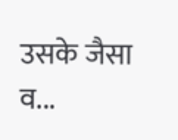उसके जैसा व...